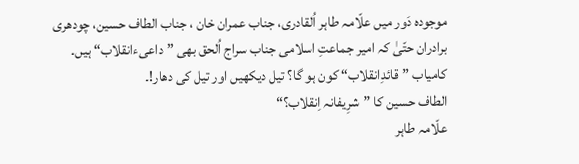موجودہ دَور میں علّامہ طاہر اُلقادری، جناب عمران خان ، جناب الطاف حسین، چودھری برادران حتّیٰ کہ امیر جماعتِ اسلامی جناب سراج اُلحق بھی ” داعیءانقلاب“ ہیں۔ کامیاب ”قائدِانقلاب“ کون ہو گا؟ تیل دیکھیں اور تیل کی دھار!۔
الطاف حسین کا ”شرِیفانہ اِنقلاب؟“
علّامہ طاہر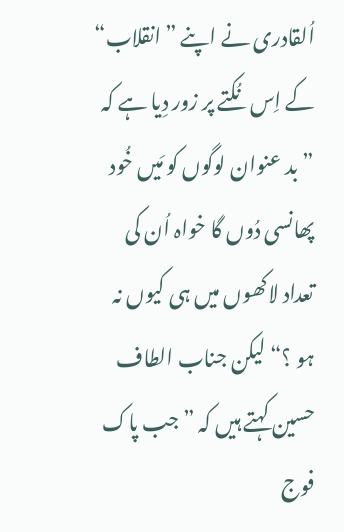اُلقادری نے اپنے ”انقلاب“ کے اِس نُکتے پر زور دِیا ہے کہ ”بد عنوان لوگوں کو مَیں خُود پھانسی دُوں گا خواہ اُن کی تعداد لاکھوں میں ہی کیوں نہ ہو ؟“ لیکن جناب الطاف حسین کہتے ہیں کہ ”جب پاک فوج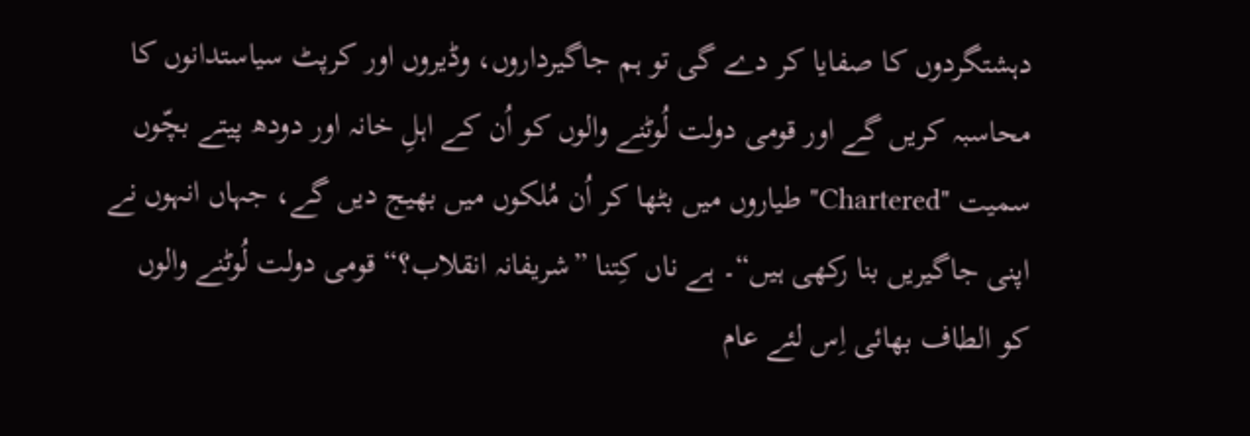دہشتگردوں کا صفایا کر دے گی تو ہم جاگیرداروں، وڈیروں اور کرپٹ سیاستدانوں کا محاسبہ کریں گے اور قومی دولت لُوٹنے والوں کو اُن کے اہلِ خانہ اور دودھ پیتے بچّوں سمیت "Chartered" طیاروں میں بٹھا کر اُن مُلکوں میں بھیج دیں گے، جہاں انہوں نے اپنی جاگیریں بنا رکھی ہیں“۔ ہے ناں کِتنا ”شریفانہ انقلاب؟“ قومی دولت لُوٹنے والوں کو الطاف بھائی اِس لئے عام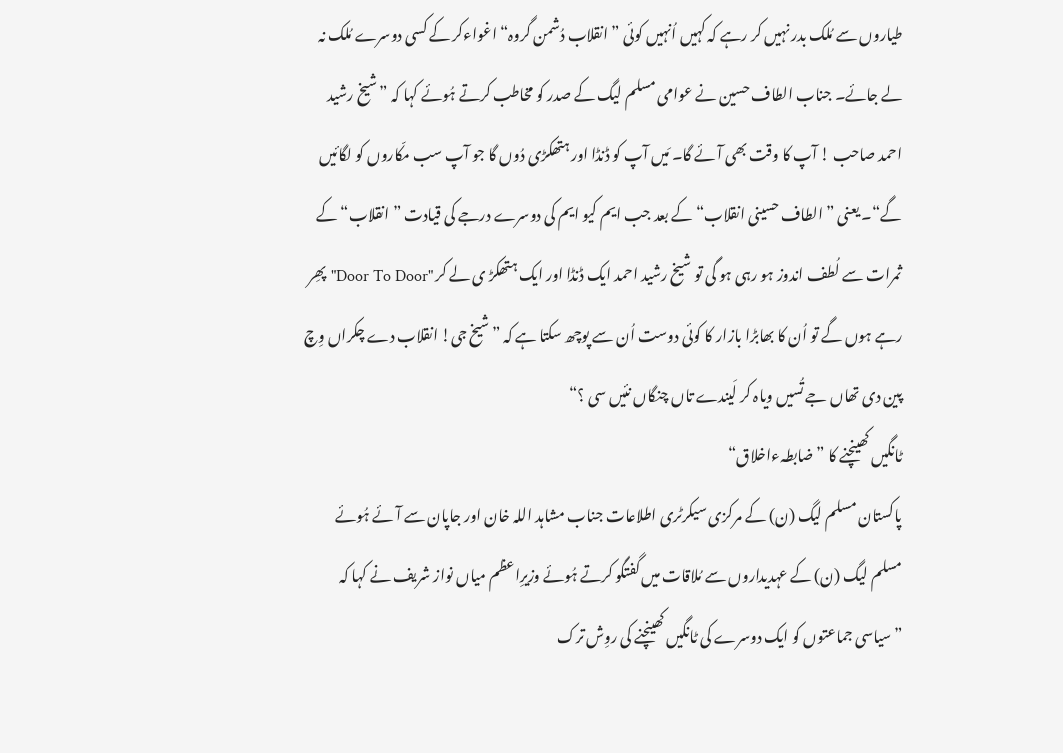طیاروں سے مُلک بدر نہیں کر رہے کہ کہیں اُنہیں کوئی ”انقلاب دُشمن گروہ“ اغواءکر کے کسی دوسرے مُلک نہ لے جائے۔ جناب الطاف حسین نے عوامی مسلم لیگ کے صدر کو مخاطب کرتے ہُوئے کہا کہ ”شیخ رشید احمد صاحب ! آپ کا وقت بھی آئے گا۔ مَیں آپ کو ڈنڈا اور ہتھکڑی دُوں گا جو آپ سب مکّاروں کو لگائیں گے“۔ یعنی ”الطاف حسینی انقلاب“ کے بعد جب ایم کیو ایم کی دوسرے درجے کی قیادت ”انقلاب“ کے ثمرات سے لُطف اندوز ہو رہی ہو گی تو شیخ رشید احمد ایک ڈنڈا اور ایک ہتھکڑ ی لے کر "Door To Door" پھِر رہے ہوں گے تو اُن کا بھابڑا بازار کا کوئی دوست اُن سے پوچھ سکتا ہے کہ ”شیخ جی! انقلاب دے چکراں وِچ پین دی تھاں جے تُسیں ویاہ کر لَیندے تاں چنگاں نئیں سی ؟“
ٹانگیں کھینچنے کا ” ضابطہءاخلاق“
پاکستان مسلم لیگ (ن) کے مرکزی سیکرٹری اطلاعات جناب مشاہد اللہ خان اور جاپان سے آئے ہُوئے مسلم لیگ (ن) کے عہدیداروں سے مُلاقات میں گفتگو کرتے ہُوئے وزیرِاعظم میاں نواز شریف نے کہا کہ ”سیاسی جماعتوں کو ایک دوسرے کی ٹانگیں کھینچنے کی روِش ترک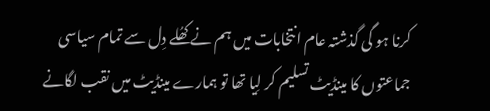کرنا ہو گی گذشتہ عام انتخابات میں ہم نے کھُلے دِل سے تمام سیاسی جماعتوں کا مینڈیٹ تسلیم کر لِیا تھا تو ہمارے مینڈیٹ میں نقب لگانے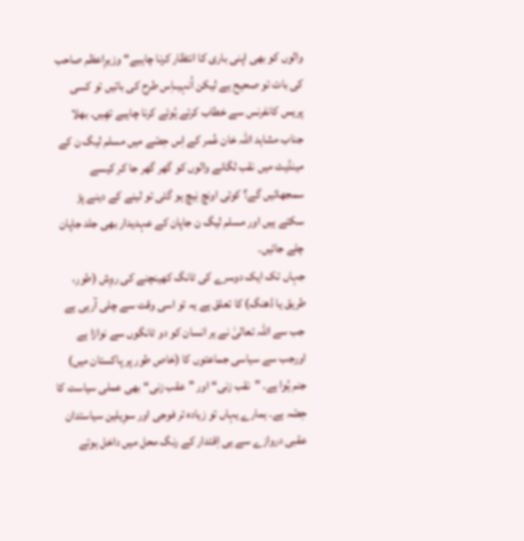والوں کو بھی اپنی باری کا انتظار کرنا چاہیے“ وزیرِاعظم صاحب کی بات تو صحیح ہے لیکن اُنہیںاِس طرح کی باتیں تو کسی پریس کانفرنس سے خطاب کرتے ہُوئے کرنا چاہیے تھِیں۔ بھلا جناب مشاہد اللہ خان عُمر کے اِس حِصّے میں مسلم لیگ ن کے مینڈیٹ میں نقب لگانے والوں کو گھر گھر جا کر کیسے سمجھائیں گے؟ کوئی اونچ نِیچ ہو گئی تو لینے کے دینے پڑ سکتے ہیں اور مسلم لیگ ن جاپان کے عہدیدار بھی جلد جاپان چلے جائیں۔
جہاں تک ایک دوسرے کی ٹانگ کھینچنے کی روِش (طور، طریق یا ڈھنگ) کا تعلق ہے یہ تو اسی وقت سے چلی آرہی ہے جب سے اللہ تعالیٰ نے ہر انسان کو دو ٹانگوں سے نوازا ہے اورجب سے سیاسی جماعتوں کا (خاص طور پر پاکستان میں) جنم ہُوا ہے۔ ”نقب زنی“ اور ”عقب زنی“ بھی عملی سیاست کا حِصّہ ہے۔ ہمارے یہاں تو زیادہ تر فوجی اور سوِیلین سیاستدان عقبی دروازے سے ہی اِقتدار کے رنگ محل میں داخل ہوتے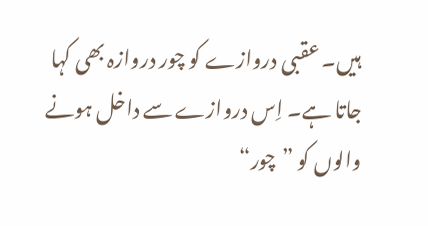ہیں۔ عقبی دروازے کو چور دروازہ بھی کہا جاتا ہے۔ اِس دروازے سے داخل ہونے والوں کو ”چور“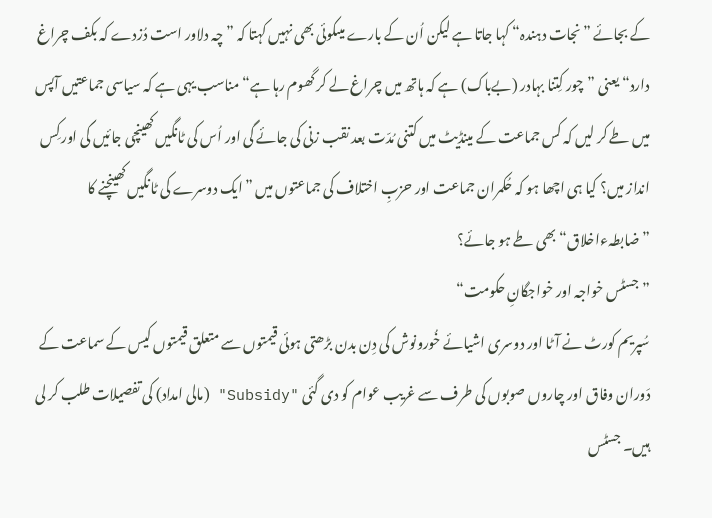کے بجائے ”نجات دہندہ“ کہا جاتا ہے لیکن اُن کے بارے میںکوئی بھی نہیں کہتا کہ ”چہ دلاور است دُزدے کہ بکف چراغ دارد“ یعنی ”چور کِتنا بہادر (بےباک) ہے کہ ہاتھ میں چراغ لے کر گھوم رہا ہے“ مناسب یہی ہے کہ سیاسی جماعتیں آپس میں طے کر لیں کہ کس جماعت کے مینڈیٹ میں کتنی مُدّت بعد نقب زنی کی جائے گی اور اُس کی ٹانگیں کھینچی جائیں گی اور کِس انداز میں؟ کیا ہی اچھا ہو کہ حُکمران جماعت اور حزبِ اختلاف کی جماعتوں میں ”ایک دوسرے کی ٹانگیں کھینچنے کا ”ضابطہءاخلاق“ بھی طے ہو جائے؟
”جسٹس خواجہ اور خواجگانِ حکومت“
سُپریم کورٹ نے آٹا اور دوسری اشیائے خُورونوش کی دِن بدن بڑھتی ہوئی قیمتوں سے متعلق قیمتوں کیس کے سماعت کے دَوران وفاق اور چاروں صوبوں کی طرف سے غریب عوام کو دی گئی "Subsidy" (مالی امداد) کی تفصیلات طلب کر لی ہیں۔ جسٹس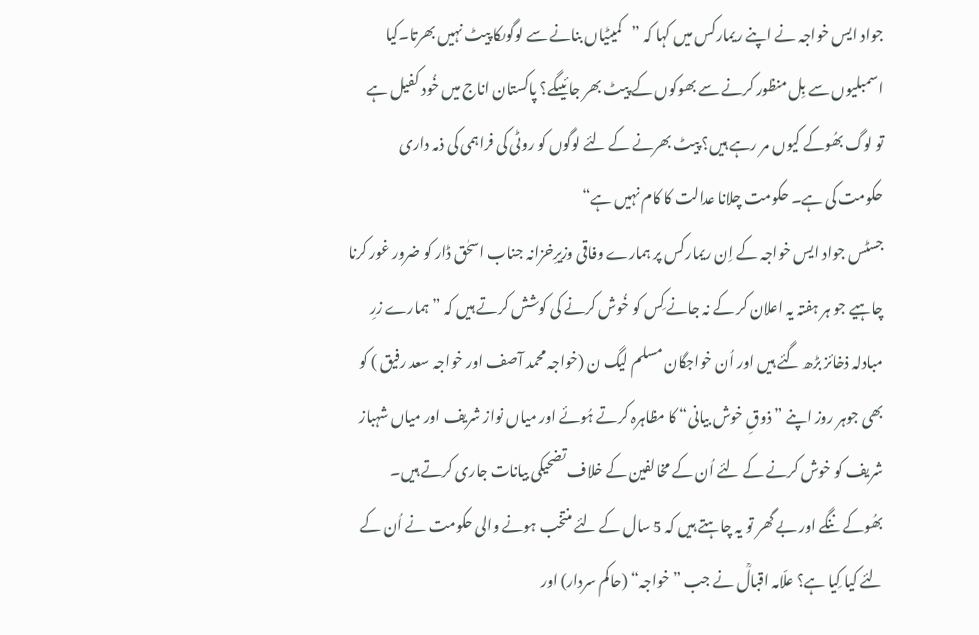جواد ایس خواجہ نے اپنے ریمارکس میں کہا کہ ”کمیٹیاں بنانے سے لوگوںکا پیٹ نہیں بھرتا۔کیا اسمبلیوں سے بِل منظور کرنے سے بھوکوں کے پیٹ بھر جائیںگے؟ پاکستان اناج میں خُود کفیل ہے تو لوگ بھُوکے کیوں مر رہے ہیں؟ پیٹ بھرنے کے لئے لوگوں کو روٹی کی فراہمی کی ذمہ داری حکومت کی ہے۔ حکومت چلانا عدالت کا کام نہیں ہے“
جسٹس جواد ایس خواجہ کے اِن ریمارکس پر ہمارے وفاقی وزیرِخزانہ جناب اسحٰق ڈار کو ضرور غور کرنا چاہیے جو ہر ہفتہ یہ اعلان کر کے نہ جانے کِس کو خُوش کرنے کی کوشش کرتے ہیں کہ ”ہمارے زرِ مبادلہ ذخائز بڑھ گئے ہیں اور اُن خواجگان مسلم لیگ ن (خواجہ محمد آصف اور خواجہ سعد رفیق ) کو بھی جوہر روز اپنے ”ذوقِ خوش بیانی“ کا مظاہرہ کرتے ہُوئے اور میاں نواز شریف اور میاں شہباز شریف کو خوش کرنے کے لئے اُن کے مخالفین کے خلاف تضحیکی بیانات جاری کرتے ہیں۔ بھُوکے ننگے اور بے گھر تو یہ چاہتے ہیں کہ 5 سال کے لئے منتخب ہونے والی حکومت نے اُن کے لئے کیا کِیا ہے؟ علّامہ اقبالؒ نے جب ”خواجہ“ (حاکم سردار) اور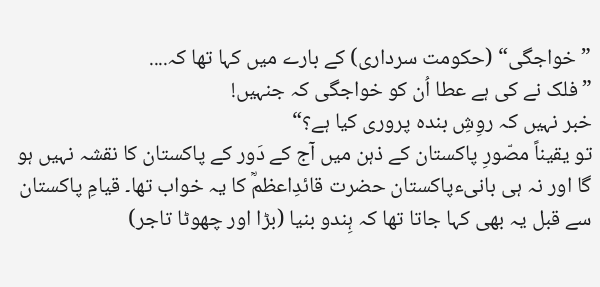”خواجگی“ (حکومت سرداری) کے بارے میں کہا تھا کہ....
”فلک نے کی ہے عطا اُن کو خواجگی کہ جنہیں!
خبر نہیں کہ روِشِ بندہ پروری کیا ہے؟“
تو یقیناً مصّورِ پاکستان کے ذہن میں آج کے دَور کے پاکستان کا نقشہ نہیں ہو گا اور نہ ہی بانیءپاکستان حضرت قائدِاعظمؒ کا یہ خواب تھا۔ قیامِ پاکستان سے قبل یہ بھی کہا جاتا تھا کہ ہِندو بنیا (بڑا اور چھوٹا تاجر)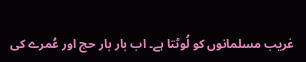غریب مسلمانوں کو لُوٹتا ہے۔ اب بار بار حج اور عُمرے کی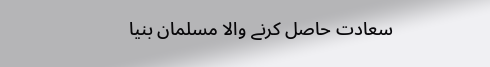سعادت حاصل کرنے والا مسلمان بنیا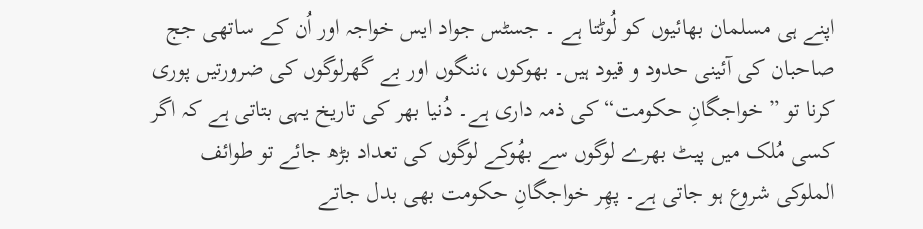اپنے ہی مسلمان بھائیوں کو لُوٹتا ہے ۔ جسٹس جواد ایس خواجہ اور اُن کے ساتھی جج صاحبان کی آئینی حدود و قیود ہیں۔ بھوکوں ،ننگوں اور بے گھرلوگوں کی ضرورتیں پوری کرنا تو ” خواجگانِ حکومت“ کی ذمہ داری ہے۔ دُنیا بھر کی تاریخ یہی بتاتی ہے کہ اگر کسی مُلک میں پیٹ بھرے لوگوں سے بھُوکے لوگوں کی تعداد بڑھ جائے تو طوائف الملوکی شروع ہو جاتی ہے۔ پھِر خواجگانِ حکومت بھی بدل جاتے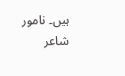ہیں۔ نامور شاعر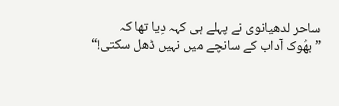ساحر لدھیانوی نے پہلے ہی کہہ دِیا تھا کہ
”بھُوک آداب کے سانچے میں نہیں ڈھل سکتی!“